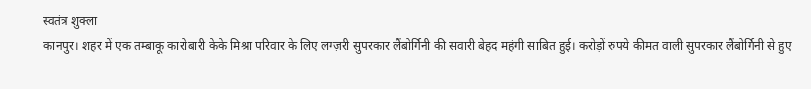स्वतंत्र शुक्ला
कानपुर। शहर में एक तम्बाकू कारोबारी केके मिश्रा परिवार के लिए लग्ज़री सुपरकार लैंबोर्गिनी की सवारी बेहद महंगी साबित हुई। करोड़ों रुपये कीमत वाली सुपरकार लैंबोर्गिनी से हुए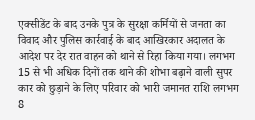एक्सीडेंट के बाद उनके पुत्र के सुरक्षा कर्मियों से जनता का विवाद और पुलिस कार्रवाई के बाद आखिरकार अदालत के आदेश पर देर रात वाहन को थाने से रिहा किया गया। लगभग 15 से भी अधिक दिनों तक थाने की शोभा बढ़ाने वाली सुपर कार को छुड़ाने के लिए परिवार को भारी जमानत राशि लगभग 8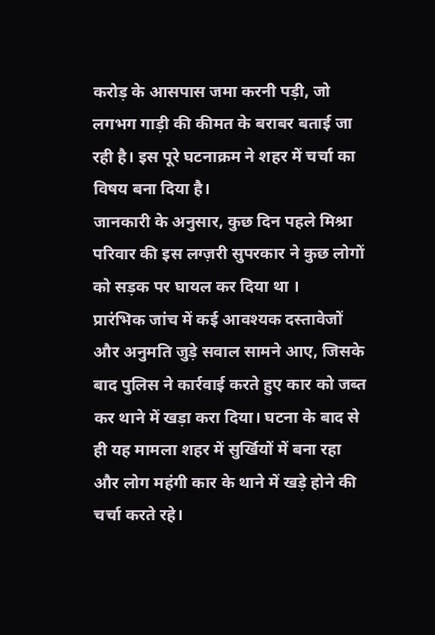करोड़ के आसपास जमा करनी पड़ी, जो लगभग गाड़ी की कीमत के बराबर बताई जा रही है। इस पूरे घटनाक्रम ने शहर में चर्चा का विषय बना दिया है।
जानकारी के अनुसार, कुछ दिन पहले मिश्रा परिवार की इस लग्ज़री सुपरकार ने कुछ लोगों को सड़क पर घायल कर दिया था ।
प्रारंभिक जांच में कई आवश्यक दस्तावेजों और अनुमति जुड़े सवाल सामने आए, जिसके बाद पुलिस ने कार्रवाई करते हुए कार को जब्त कर थाने में खड़ा करा दिया। घटना के बाद से ही यह मामला शहर में सुर्खियों में बना रहा और लोग महंगी कार के थाने में खड़े होने की चर्चा करते रहे।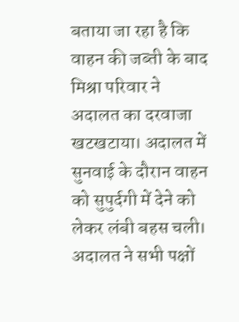बताया जा रहा है कि वाहन की जब्ती के बाद मिश्रा परिवार ने अदालत का दरवाजा खटखटाया। अदालत में सुनवाई के दौरान वाहन को सुपुर्दगी में देने को लेकर लंबी बहस चली। अदालत ने सभी पक्षों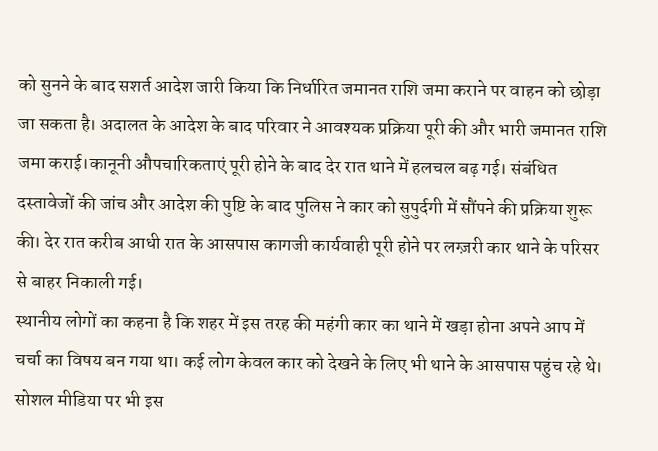को सुनने के बाद सशर्त आदेश जारी किया कि निर्धारित जमानत राशि जमा कराने पर वाहन को छोड़ा जा सकता है। अदालत के आदेश के बाद परिवार ने आवश्यक प्रक्रिया पूरी की और भारी जमानत राशि जमा कराई।कानूनी औपचारिकताएं पूरी होने के बाद देर रात थाने में हलचल बढ़ गई। संबंधित दस्तावेजों की जांच और आदेश की पुष्टि के बाद पुलिस ने कार को सुपुर्दगी में सौंपने की प्रक्रिया शुरू की। देर रात करीब आधी रात के आसपास कागजी कार्यवाही पूरी होने पर लग्ज़री कार थाने के परिसर से बाहर निकाली गई।
स्थानीय लोगों का कहना है कि शहर में इस तरह की महंगी कार का थाने में खड़ा होना अपने आप में चर्चा का विषय बन गया था। कई लोग केवल कार को देखने के लिए भी थाने के आसपास पहुंच रहे थे। सोशल मीडिया पर भी इस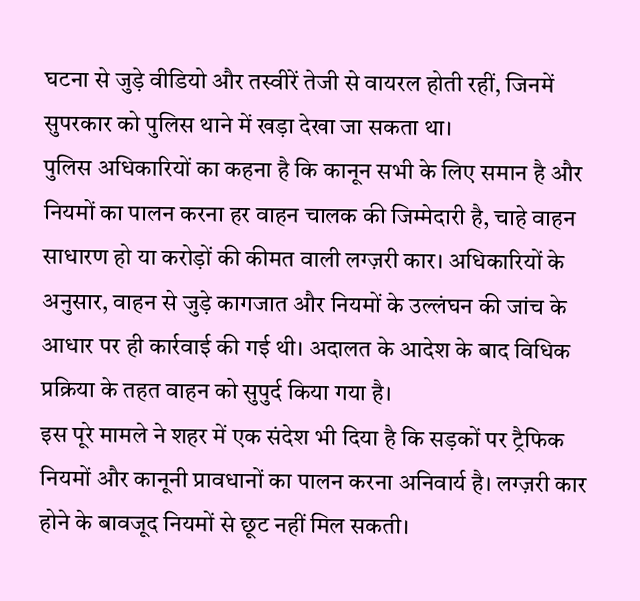घटना से जुड़े वीडियो और तस्वीरें तेजी से वायरल होती रहीं, जिनमें सुपरकार को पुलिस थाने में खड़ा देखा जा सकता था।
पुलिस अधिकारियों का कहना है कि कानून सभी के लिए समान है और नियमों का पालन करना हर वाहन चालक की जिम्मेदारी है, चाहे वाहन साधारण हो या करोड़ों की कीमत वाली लग्ज़री कार। अधिकारियों के अनुसार, वाहन से जुड़े कागजात और नियमों के उल्लंघन की जांच के आधार पर ही कार्रवाई की गई थी। अदालत के आदेश के बाद विधिक प्रक्रिया के तहत वाहन को सुपुर्द किया गया है।
इस पूरे मामले ने शहर में एक संदेश भी दिया है कि सड़कों पर ट्रैफिक नियमों और कानूनी प्रावधानों का पालन करना अनिवार्य है। लग्ज़री कार होने के बावजूद नियमों से छूट नहीं मिल सकती।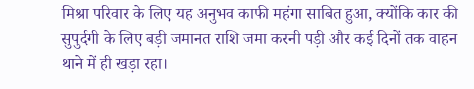मिश्रा परिवार के लिए यह अनुभव काफी महंगा साबित हुआ, क्योंकि कार की सुपुर्दगी के लिए बड़ी जमानत राशि जमा करनी पड़ी और कई दिनों तक वाहन थाने में ही खड़ा रहा।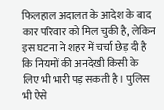फिलहाल अदालत के आदेश के बाद कार परिवार को मिल चुकी है, लेकिन इस घटना ने शहर में चर्चा छेड़ दी है कि नियमों की अनदेखी किसी के लिए भी भारी पड़ सकती है। पुलिस भी ऐसे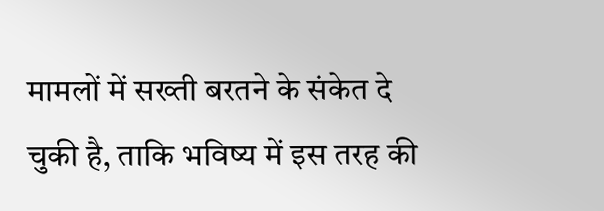मामलों में सख्ती बरतने के संकेत दे चुकी है, ताकि भविष्य में इस तरह की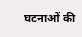घटनाओं की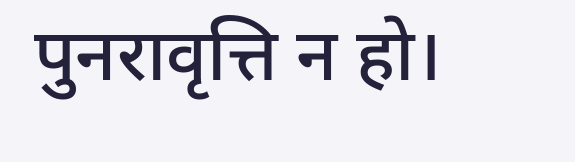पुनरावृत्ति न हो।